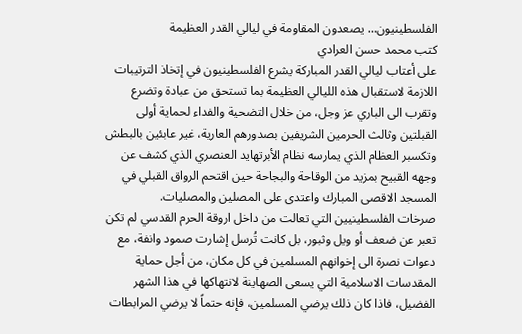الفلسطينيون… يصعدون المقاومة في ليالي القدر العظيمة
كتب محمد حسن العرادي
على أعتاب ليالي القدر المباركة يشرع الفلسطينيون في إتخاذ الترتيبات اللازمة لاستقبال هذه الليالي العظيمة بما تستحق من عبادة وتضرع وتقرب الى الباري عز وجل، من خلال التضحية والفداء لحماية أولى القبلتين وثالث الحرمين الشريفين بصدورهم العارية، غير عابئين بالبطش وتكسبر العظام الذي يمارسه نظام الأبرتهايد العنصري الذي كشف عن وجهه القبيح بمزيد من الوقاحة والبجاحة حين اقتحم الرواق القبلي في المسجد الاقصى المبارك واعتدى على المصلين والمصليات.
صرخات الفلسطينيين التي تعالت من داخل اروقة الحرم القدسي لم تكن تعبر عن ضعف أو ويل وثبور، بل كانت تُرسل إشارت صمود وانفة، مع دعوات نصرة الى إخوانهم المسلمين في كل مكان، من أجل حماية المقدسات الاسلامية التي يسعى الصهاينة لانتهاكها في هذا الشهر الفضيل، فاذا كان ذلك يرضي المسلمين، فإنه حتماً لا يرضي المرابطات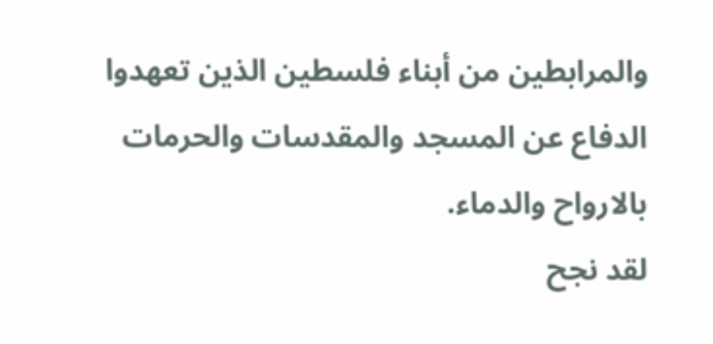والمرابطين من أبناء فلسطين الذين تعهدوا الدفاع عن المسجد والمقدسات والحرمات بالارواح والدماء.
لقد نجح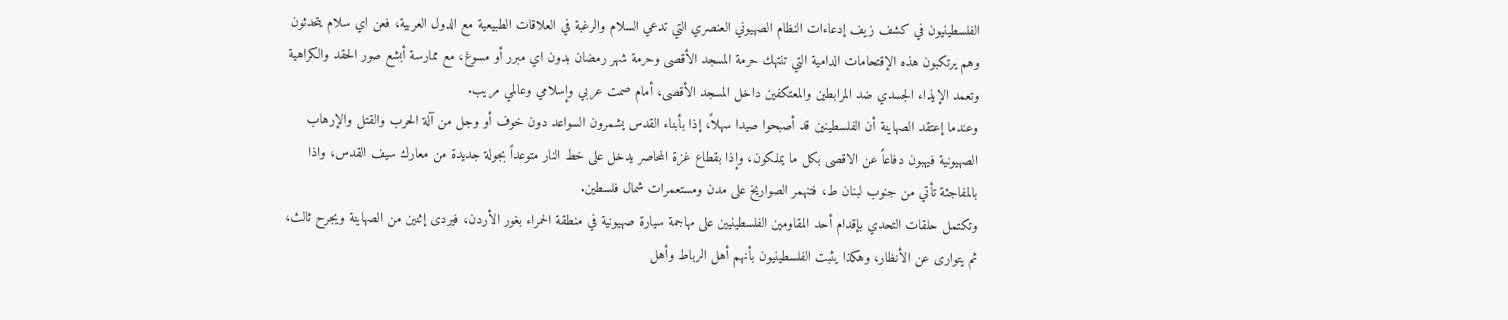الفلسطينيون في كشف زيف إدعاءات النظام الصهيوني العنصري التي تدعي السلام والرغبة في العلاقات الطبيعية مع الدول العربية، فعن اي سلام يتحدثون وهم يرتكبون هذه الإقتحامات الدامية التي تنتهك حرمة المسجد الأقصى وحرمة شهر رمضان بدون اي مبرر أو مسوغ، مع ممارسة أبشع صور الحقد والكراهية وتعمد الإيذاء الجسدي ضد المرابطين والمعتكفين داخل المسجد الأقصى، أمام صمت عربي وإسلامي وعالمي مريب.
وعندما إعتقد الصهاينة أن الفلسطينين قد أصبحوا صيدا سهلاً، إذا بأبناء القدس يشمرون السواعد دون خوف أو وجل من آلة الحرب والقتل والإرهاب الصهيونية فيهبون دفاعاً عن الاقصى بكل ما يملكون، وإذا بقطاع غزة المحاصر يدخل على خط النار متوعداً بجولة جديدة من معارك سيف القدس، واذا بالمفاجئة تأتي من جنوب لبنان ط، فتنهمر الصواريخ على مدن ومستعمرات شمال فلسطين.
وتكتمل حلقات التحدي بإقدام أحد المقاومين الفلسطينيين على مهاجمة سيارة صهيونية في منطقة الحمراء بغور الأردن، فيردى إثنين من الصهاينة ويجرح ثالث، ثم يتوارى عن الأنظار، وهكذا يثبت الفلسطينيون بأنهم أهل الرباط وأهل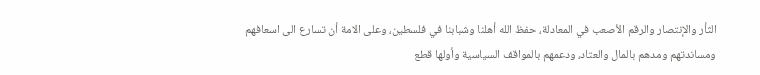الثأر والإنتصار والرقم الأصعب في المعادلة، حفظ الله أهلنا وشبابنا في فلسطين، وعلى الامة أن تسارع الى اسعافهم ومساندتهم ومدهم بالمال والعتاد، ودعمهم بالمواقف السياسية وأولها قطع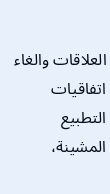العلاقات والغاء اتفاقيات التطبيع المشينة،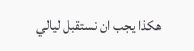هكذا يجب ان نستقبل ليالي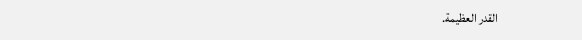القدر العظيمة.